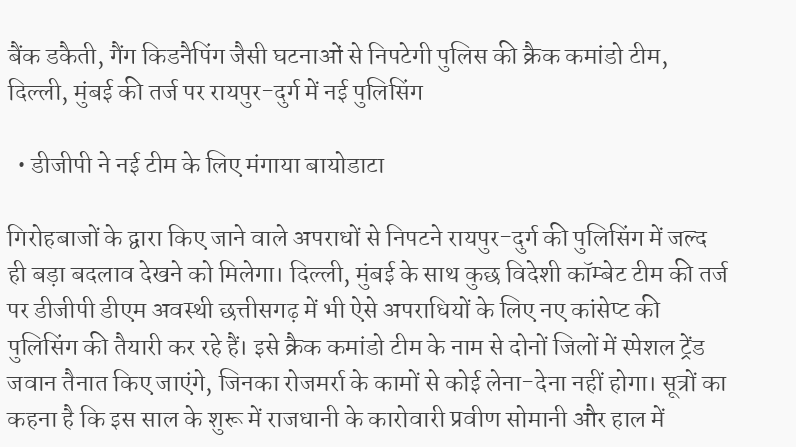बैंक डकैती, गैंग किडनैपिंग जैसी घटनाओं से निपटेगी पुलिस की क्रैक कमांडो टीम, दिल्ली, मुंबई की तर्ज पर रायपुर-दुर्ग में नई पुलिसिंग

  • डीजीपी ने नई टीम के लिए मंगाया बायोडाटा

गिरोहबाजों के द्वारा किए जाने वाले अपराधों से निपटने रायपुर-दुर्ग की पुलिसिंग में जल्द ही बड़ा बदलाव देखने को मिलेगा। दिल्ली, मुंबई के साथ कुछ विदेशी कॉम्बेट टीम की तर्ज पर डीजीपी डीएम अवस्थी छत्तीसगढ़ में भी ऐसे अपराधियों के लिए नए कांसेप्ट की पुलिसिंग की तैयारी कर रहे हैं। इसे क्रैक कमांडो टीम के नाम से दोनों जिलों में स्पेशल ट्रेंड जवान तैनात किए जाएंगे, जिनका रोजमर्रा के कामों से कोई लेना-देना नहीं होगा। सूत्रों का कहना है कि इस साल के शुरू में राजधानी के कारोवारी प्रवीण सोमानी और हाल में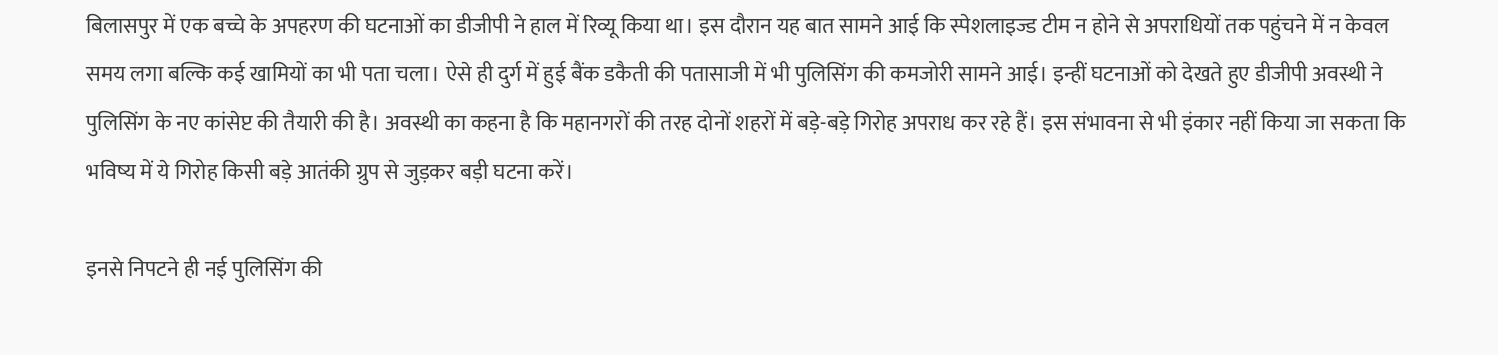बिलासपुर में एक बच्चे के अपहरण की घटनाओं का डीजीपी ने हाल में रिव्यू किया था। इस दौरान यह बात सामने आई कि स्पेशलाइज्ड टीम न होने से अपराधियों तक पहुंचने में न केवल समय लगा बल्कि कई खामियों का भी पता चला। ऐसे ही दुर्ग में हुई बैंक डकैती की पतासाजी में भी पुलिसिंग की कमजोरी सामने आई। इन्हीं घटनाओं को देखते हुए डीजीपी अवस्थी ने पुलिसिंग के नए कांसेप्ट की तैयारी की है। अवस्थी का कहना है कि महानगरों की तरह दोनों शहरों में बड़े-बड़े गिरोह अपराध कर रहे हैं। इस संभावना से भी इंकार नहीं किया जा सकता कि भविष्य में ये गिरोह किसी बड़े आतंकी ग्रुप से जुड़कर बड़ी घटना करें।

इनसे निपटने ही नई पुलिसिंग की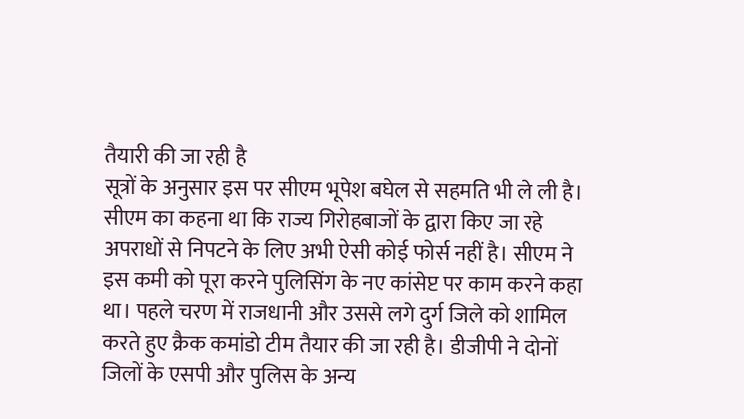तैयारी की जा रही है
सूत्रों के अनुसार इस पर सीएम भूपेश बघेल से सहमति भी ले ली है। सीएम का कहना था कि राज्य गिरोहबाजों के द्वारा किए जा रहे अपराधों से निपटने के लिए अभी ऐसी कोई फोर्स नहीं है। सीएम ने इस कमी को पूरा करने पुलिसिंग के नए कांसेप्ट पर काम करने कहा था। पहले चरण में राजधानी और उससे लगे दुर्ग जिले को शामिल करते हुए क्रैक कमा‌ंडो टीम तैयार की जा रही है। डीजीपी ने दोनों जिलों के एसपी और पुलिस के अन्य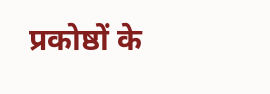प्रकोष्ठों के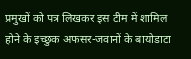प्रमुखों को पत्र लिखकर इस टीम में शामिल होने के इच्छुक अफसर-जवानों के बायोडाटा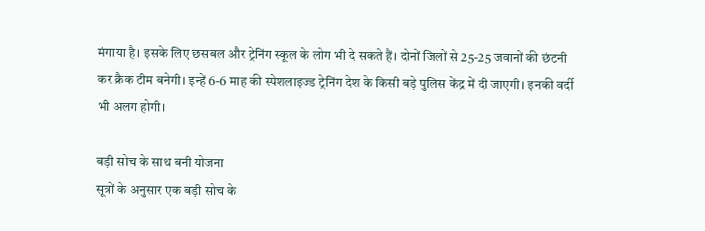मंगाया है। इसके लिए छसबल और ट्रेनिंग स्कूल के लोग भी दे सकते हैं। दोनों जिलों से 25-25 जवानों की छंटनी कर क्रैक टीम बनेगी। इन्हें 6-6 माह की स्पेशलाइज्ड ट्रेनिंग देश के किसी बड़े पुलिस केंद्र में दी जाएगी। इनकी वर्दी भी अलग होगी।

बड़ी सोच के साथ बनी योजना
सूत्रों के अनुसार एक बड़ी सोच के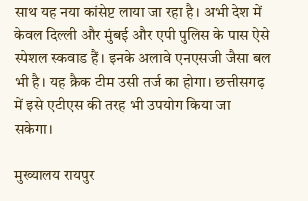साथ यह नया कांसेप्ट लाया जा रहा है। अभी देश में केवल दिल्ली और मुंबई और एपी पुलिस के पास ऐसे स्पेशल स्कवाड हैं। इनके अलावे एनएसजी जैसा बल भी है। यह क्रैक टीम उसी तर्ज का होगा। छत्तीसगढ़ में इसे एटीएस की तरह भी उपयोग किया जा सकेगा।

मुख्यालय रायपुर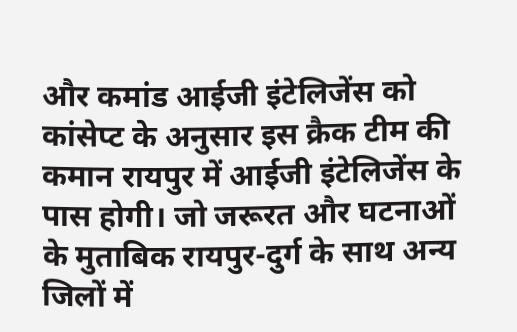और कमांड आईजी इंटेलिजेंस को
कांसेप्ट के अनुसार इस क्रैक टीम की कमान रायपुर में आईजी इंटेलिजेंस के पास होगी। जो जरूरत और घटनाओं के मुताबिक रायपुर-दुर्ग के साथ अन्य जिलों में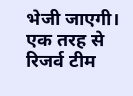भेजी जाएगी। एक तरह से रिजर्व टीम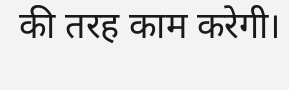की तरह काम करेगी।